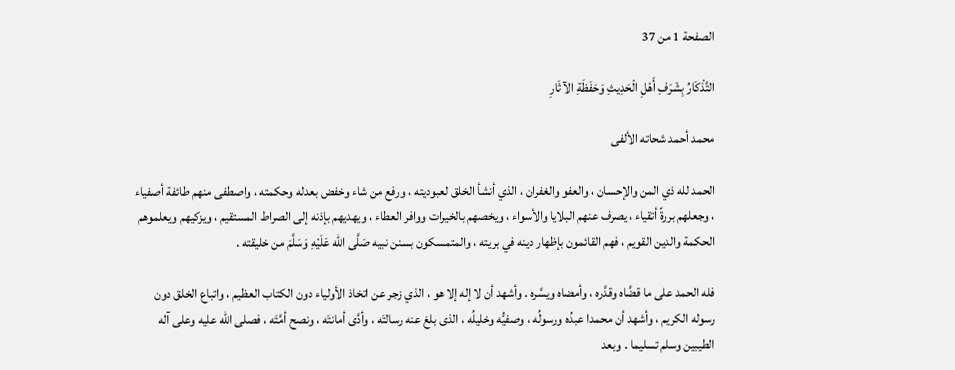الصفحة 1 من 37

التَّذْكَارُ بِشَرَفِ أَهْلِ الْحَدِيثِ وَحَفَظَةِ الآثَارِ

محمد أحمد شحاته الألفى

الحمد لله ذي المن والإحسان ، والعفو والغفران ، الذي أنشأ الخلق لعبوديته ، ورفع من شاء وخفض بعدله وحكمته ، واصطفى منهم طائفة أصفياء ، وجعلهم بررةً أتقياء ، يصرف عنهم البلايا والأسواء ، ويخصهم بالخيرات ووافر العطاء ، ويهديهم بإذنه إلى الصراط المستقيم ، ويزكيهم ويعلموهم الحكمة والدين القويم ، فهم القائمون بإظهار دينه في بريته ، والمتمسكون بسنن نبيه صَلَّى الله عَلَيْهِ وَسَلَّمَ من خليقته .

فله الحمد على ما قضَّاه وقدَّره ، وأمضاه ويسَّره . وأشهد أن لا إله إلا هو ، الذي زجر عن اتخاذ الأولياء دون الكتاب العظيم ، واتباع الخلق دون رسوله الكريم ، وأشهد أن محمدا عبدُه ورسولُه ، وصفيُّه وخليلُه ، الذى بلغ عنه رسالتَه ، وأدَّى أمانتَه ، ونصح أمَّتَه ، فصلى الله عليه وعلى آله الطيبين وسلم تسليما . وبعد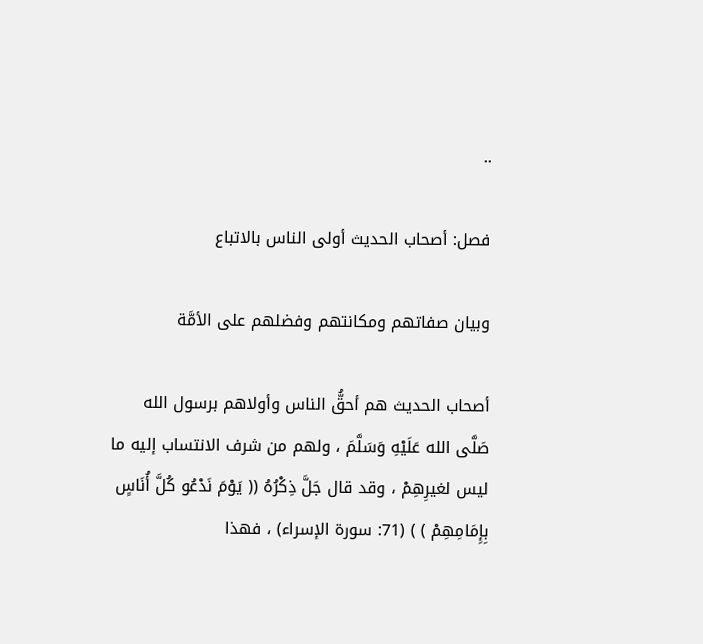..

فصل: أصحاب الحديث أولى الناس بالاتباع

وبيان صفاتهم ومكانتهم وفضلهم على الأمَّة

أصحاب الحديث هم أحقُّ الناس وأولاهم برسول الله صَلَّى الله عَلَيْهِ وَسَلَّمَ ، ولهم من شرف الانتساب إليه ما ليس لغيرِهِمْ ، وقد قال جَلَّ ذِكْرُهُ (( يَوْمَ نَدْعُو كُلَّ أُنَاسٍ بِإِمَامِهِمْ ) ) (71: سورة الإسراء) ، فهذا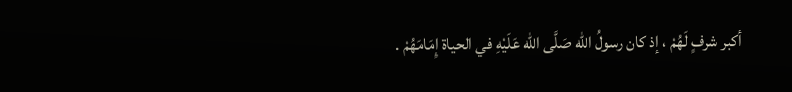أكبر شرفٍ لَهُمْ ، إذ كان رسولُ الله صَلَّى الله عَلَيْهِ في الحياة إِمَامَهُمْ .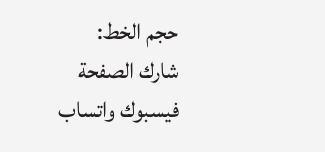حجم الخط:
شارك الصفحة
فيسبوك واتساب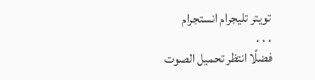تويتر تليجرام انستجرام
. . .
فضلًا انتظر تحميل الصوت